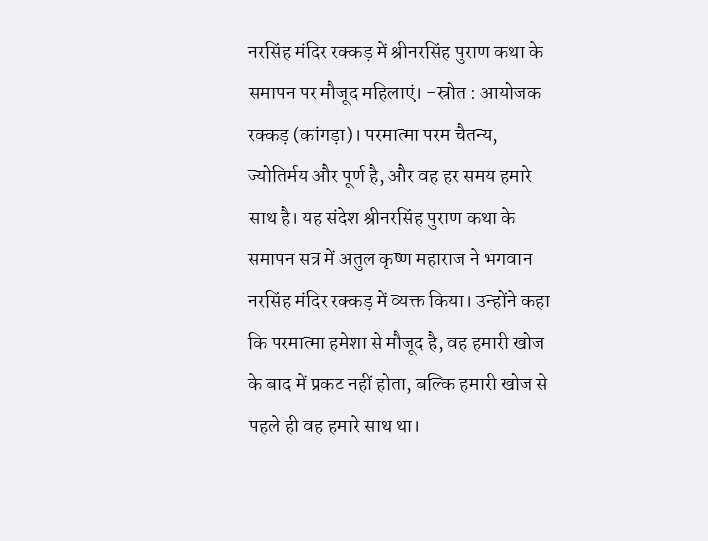नरसिंह मंदिर रक्कड़ में श्रीनरसिंह पुराण कथा के समापन पर मौजूद महिलाएं। -स्रोत : आयोजक
रक्कड़ (कांगड़ा)। परमात्मा परम चैतन्य, ज्योतिर्मय और पूर्ण है, और वह हर समय हमारे साथ है। यह संदेश श्रीनरसिंह पुराण कथा के समापन सत्र में अतुल कृष्ण महाराज ने भगवान नरसिंह मंदिर रक्कड़ में व्यक्त किया। उन्होंने कहा कि परमात्मा हमेशा से मौजूद है, वह हमारी खोज के बाद में प्रकट नहीं होता, बल्कि हमारी खोज से पहले ही वह हमारे साथ था।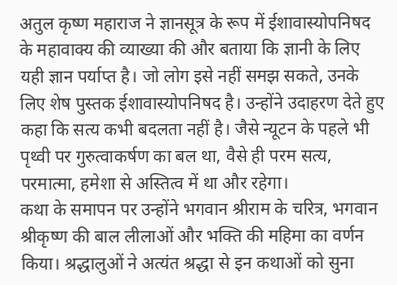अतुल कृष्ण महाराज ने ज्ञानसूत्र के रूप में ईशावास्योपनिषद के महावाक्य की व्याख्या की और बताया कि ज्ञानी के लिए यही ज्ञान पर्याप्त है। जो लोग इसे नहीं समझ सकते, उनके लिए शेष पुस्तक ईशावास्योपनिषद है। उन्होंने उदाहरण देते हुए कहा कि सत्य कभी बदलता नहीं है। जैसे न्यूटन के पहले भी पृथ्वी पर गुरुत्वाकर्षण का बल था, वैसे ही परम सत्य, परमात्मा, हमेशा से अस्तित्व में था और रहेगा।
कथा के समापन पर उन्होंने भगवान श्रीराम के चरित्र, भगवान श्रीकृष्ण की बाल लीलाओं और भक्ति की महिमा का वर्णन किया। श्रद्धालुओं ने अत्यंत श्रद्धा से इन कथाओं को सुना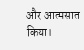और आत्मसात किया।